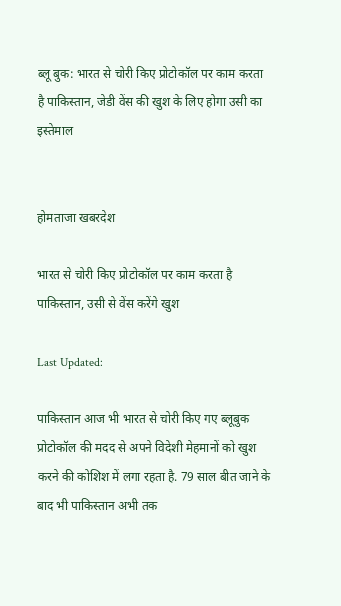ब्‍लू बुक: भारत से चोरी किए प्रोटोकॉल पर काम करता है पाक‍िस्‍तान, जेडी वेंस की खुश के लिए होगा उसी का इस्‍तेमाल


होमताजा खबरदेश

भारत से चोरी किए प्रोटोकॉल पर काम करता है पाक‍िस्‍तान, उसी से वेंस करेंगे खुश

Last Updated:

पाकिस्‍तान आज भी भारत से चोरी किए गए ब्‍लूबुक प्रोटोकॉल की मदद से अपने विदेशी मेहमानों को खुश करने की कोशिश में लगा रहता है. 79 साल बीत जाने के बाद भी पाकिस्‍तान अभी तक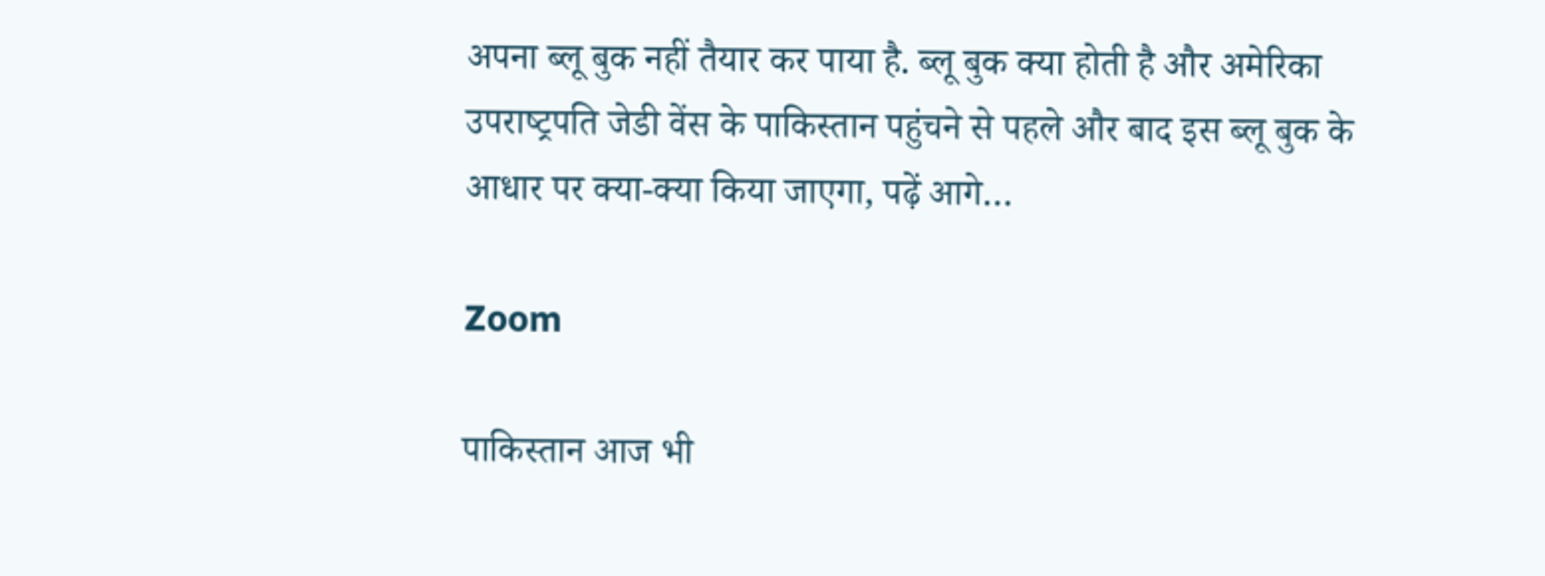अपना ब्‍लू बुक नहीं तैयार कर पाया है. ब्‍लू बुक क्‍या होती है और अमेरिका उपराष्‍ट्रपति जेडी वेंस के पाकिस्‍तान पहुंचने से पहले और बाद इस ब्‍लू बुक के आधार पर क्‍या-क्‍या किया जाएगा, पढ़ें आगे…

Zoom

पाकिस्‍तान आज भी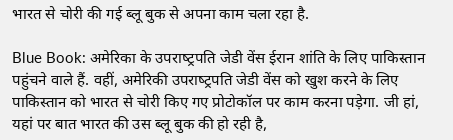भारत से चोरी की गई ब्‍लू बुक से अपना काम चला रहा है.

Blue Book: अमेरिका के उपराष्‍ट्रपति जेडी वेंस ईरान शांति के लिए पाकिस्‍तान पहुंचने वाले हैं. वहीं, अमेरिकी उपराष्‍ट्रपति जेडी वेंस को खुश करने के लिए पाकिस्‍तान को भारत से चोरी किए गए प्रोटोकॉल पर काम करना पड़ेगा. जी हां, यहां पर बात भारत की उस ब्‍लू बुक की हो रही है,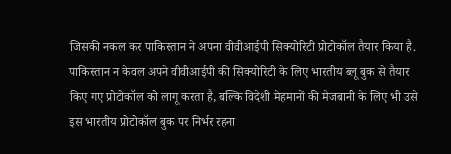जिसकी नकल कर पाकिस्‍तान ने अपना वीवीआईपी सिक्‍योरिटी प्रोटोकॉल तैयार किया है. पाकिस्‍तान न केवल अपने वीवीआईपी की सिक्‍योरिटी के लिए भारतीय ब्‍लू बुक से तैयार किए गए प्रोटोकॉल को लागू करता है, बल्कि विदेशी मेहमानों की मेजबानी के लिए भी उसे इस भारतीय प्रोटोकॉल बुक पर निर्भर रहना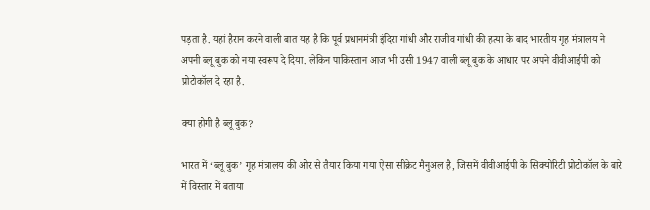पड़ता है. यहां हैरान करने वाली बात यह है कि पूर्व प्रधानमंत्री इंदिरा गांधी और राजीव गांधी की हत्‍या के बाद भारतीय गृह मंत्रालय ने अपनी ब्‍लू बुक को नया स्‍वरूप दे दिया. लेकिन पाकिस्‍तान आज भी उसी 1947 वाली ब्‍लू बुक के आधार पर अपने वीवीआईपी को प्रोटोकॉल दे रहा है.

क्‍या होगी है ब्‍लू बुक?

भारत में ‘ब्‍लू बुक’ गृह मंत्रालय की ओर से तैयार किया गया ऐसा सीक्रेट मैनुअल है, जिसमें वीवीआईपी के सिक्‍योरिटी प्रोटोकॉल के बारे में विस्‍तार में बताया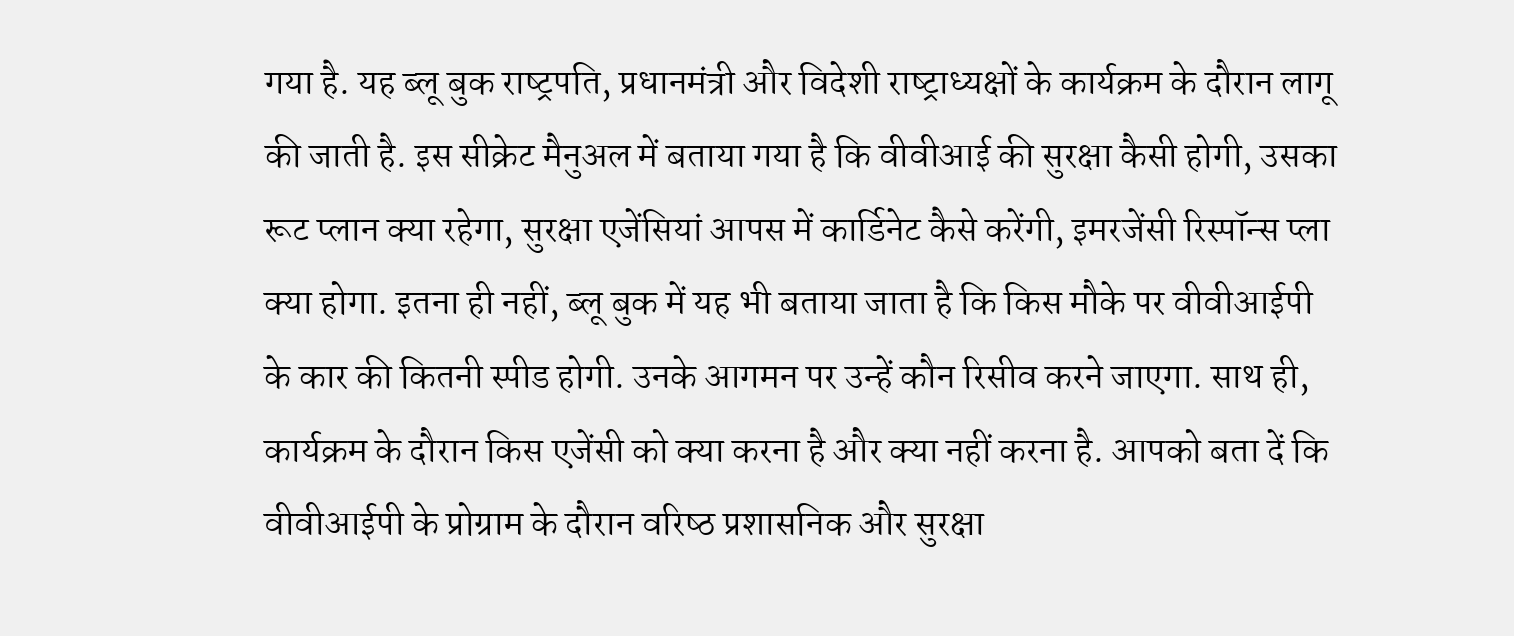गया है. यह ब्‍लू बुक राष्‍ट्रपति, प्रधानमंत्री और विदेशी राष्‍ट्राध्‍यक्षों के कार्यक्रम के दौरान लागू की जाती है. इस सीक्रेट मैनुअल में बताया गया है कि वीवीआई की सुरक्षा कैसी होगी, उसका रूट प्‍लान क्‍या रहेगा, सुरक्षा एजेंसियां आपस में कार्डिनेट कैसे करेंगी, इमरजेंसी रिस्‍पॉन्‍स प्‍ला क्‍या होगा. इतना ही नहीं, ब्‍लू बुक में यह भी बताया जाता है कि किस मौके पर वीवीआईपी के कार की कितनी स्‍पीड होगी. उनके आगमन पर उन्‍हें कौन रिसीव करने जाएगा. साथ ही, कार्यक्रम के दौरान किस एजेंसी को क्‍या करना है और क्‍या नहीं करना है. आपको बता दें कि वीवीआईपी के प्रोग्राम के दौरान वरिष्‍ठ प्रशासनिक और सुरक्षा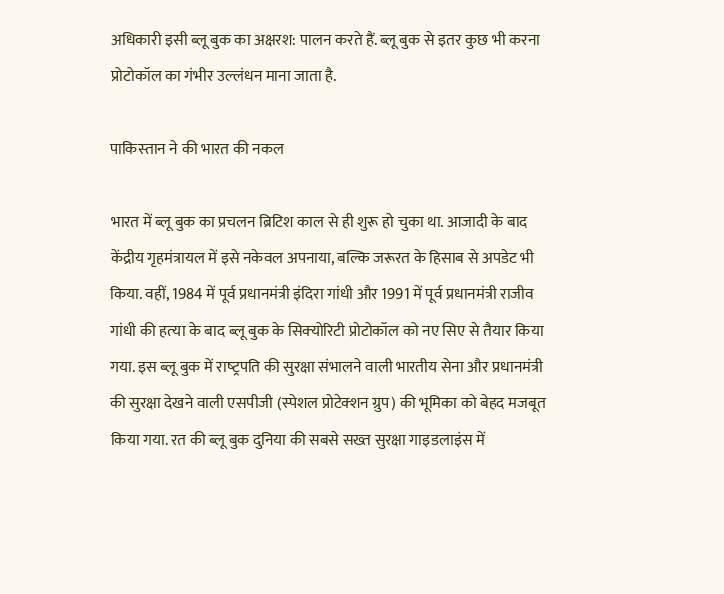अधिकारी इसी ब्‍लू बुक का अक्षरश: पालन करते हैं. ब्‍लू बुक से इतर कुछ भी करना प्रोटोकॉल का गंभीर उल्‍लंधन माना जाता है.

पाकिस्‍तान ने की भारत की नकल

भारत में ब्‍लू बुक का प्रचलन ब्रिटिश काल से ही शुरू हो चुका था. आजादी के बाद केंद्रीय गृहमंत्रायल में इसे नकेवल अपनाया, बल्कि जरूरत के हिसाब से अपडेट भी किया. वहीं, 1984 में पूर्व प्रधानमंत्री इंदिरा गांधी और 1991 में पूर्व प्रधानमंत्री राजीव गांधी की हत्‍या के बाद ब्लू बुक के सिक्‍योरिटी प्रोटोकॉल को नए सिए से तैयार किया गया. इस ब्‍लू बुक में राष्‍ट्रपति की सुरक्षा संभालने वाली भारतीय सेना और प्रधानमंत्री की सुरक्षा देखने वाली एसपीजी (स्‍पेशल प्रोटेक्‍शन ग्रुप) की भूमिका को बेहद मजबूत किया गया. रत की ब्लू बुक दुनिया की सबसे सख्त सुरक्षा गाइडलाइंस में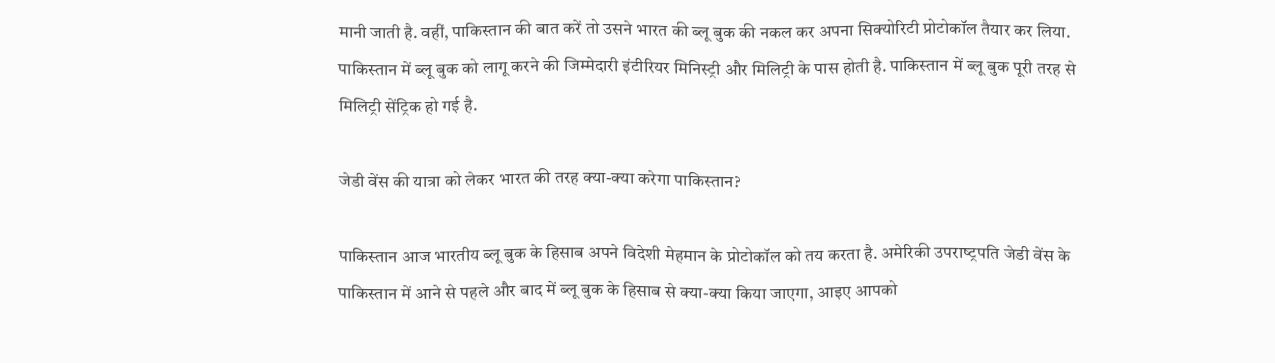मानी जाती है. वहीं, पाकिस्‍तान की बात करें तो उसने भारत की ब्‍लू बुक की नकल कर अपना सिक्‍योरिटी प्रोटोकॉल तैयार कर लिया. पाकिस्‍तान में ब्‍लू बुक को लागू करने की जिम्‍मेदारी इंटीरियर मिनिस्ट्री और मिलिट्री के पास होती है. पाकिस्‍तान में ब्‍लू बुक पूरी तरह से मिलिट्री सेंट्रिक हो गई है.

जेडी वेंस की यात्रा को लेकर भारत की तरह क्‍या-क्‍या करेगा पाकिस्‍तान?

पाकिस्‍तान आज भारतीय ब्‍लू बुक के हिसाब अपने विदेशी मेहमान के प्रोटोकॉल को तय करता है. अमेरिकी उपराष्‍ट्रपति जेडी वेंस के पाकिस्‍तान में आने से पहले और बाद में ब्‍लू बुक के हिसाब से क्‍या-क्‍या किया जाएगा, आइए आपको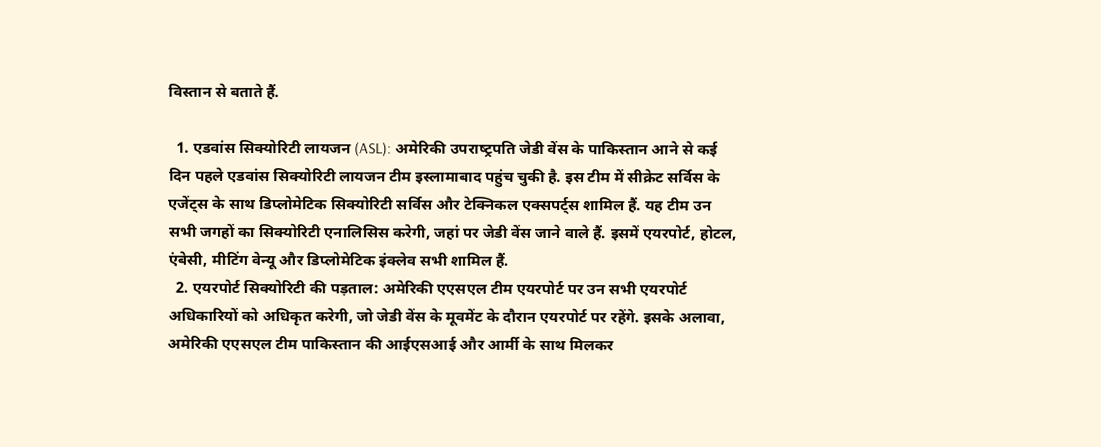विस्‍तान से बताते हैं.

  1. एडवांस सिक्योरिटी लायजन (ASL): अमेरिकी उपराष्‍ट्रपति जेडी वेंस के पाकिस्‍तान आने से कई दिन पहले एडवांस सिक्‍योरिटी लायजन टीम इस्‍लामाबाद पहुंच चुकी है. इस टीम में सीक्रेट सर्विस के एजेंट्स के साथ डिप्‍लोमेटिक सिक्‍योरिटी सर्विस और टेक्निकल एक्‍सपर्ट्स शामिल हैं. यह टीम उन सभी जगहों का सिक्‍योरिटी एनालिसिस करेगी, जहां पर जेडी वेंस जाने वाले हैं. इसमें एयरपोर्ट, होटल, एंबेसी, मीटिंग वेन्‍यू और डिप्‍लोमेटिक इंक्‍लेव सभी शामिल हैं.
  2. एयरपोर्ट सिक्‍योरिटी की पड़ताल: अमेरिकी एएसएल टीम एयरपोर्ट पर उन सभी एयरपोर्ट अधिकारियों को अधिकृत करेगी, जो जेडी वेंस के मूवमेंट के दौरान एयरपोर्ट पर रहेंगे. इसके अलावा, अमेरिकी एएसएल टीम पाकिस्‍तान की आईएसआई और आर्मी के साथ मिलकर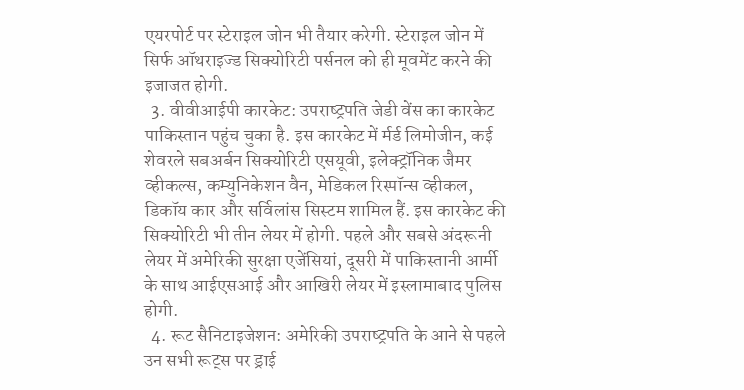एयरपोर्ट पर स्‍टेराइल जोन भी तैयार करेगी. स्‍टेराइल जोन में सिर्फ ऑथराइज्ड सिक्‍योरिटी पर्सनल को ही मूवमेंट करने की इजाजत होगी.
  3. वीवीआईपी कारकेट: उपराष्‍ट्रपति जेडी वेंस का कारकेट पाकिस्‍तान पहुंच चुका है. इस कारकेट में र्मर्ड लिमोजीन, कई शेवरले सबअर्बन सिक्योरिटी एसयूवी, इलेक्ट्रॉनिक जैमर व्हीकल्स, कम्युनिकेशन वैन, मेडिकल रिस्पॉन्स व्हीकल, डिकॉय कार और सर्विलांस सिस्टम शामिल हैं. इस कारकेट की सिक्‍योरिटी भी तीन लेयर में होगी. पहले और सबसे अंदरूनी लेयर में अमेरिकी सुरक्षा एजेंसियां, दूसरी में पाकिस्‍तानी आर्मी के साथ आईएसआई और आखिरी लेयर में इस्‍लामाबाद पुलिस होगी.
  4. रूट सैनिटाइजेशन: अमेरिकी उपराष्‍ट्रपति के आने से पहले उन सभी रूट्स पर ड्राई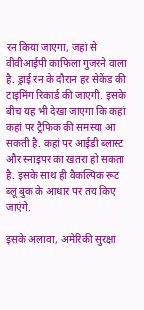रन किया जाएगा, जहां से वीवीआईपी काफिला गुजरने वाला है. ड्राई रन के दौरान हर सेकेंड की टाइमिंग रिकार्ड की जाएगी. इसके बीच यह भी देखा जाएगा कि कहां कहां पर ट्रैफिक की समस्‍या आ सकती है. कहां पर आईडी ब्‍लास्‍ट और स्‍नाइपर का खतरा हो सकता है. इसके साथ ही वैकल्पिक रूट ब्‍लू बुक के आधार पर तय किए जाएंगे.

इसके अलावा, अमेरिकी सुरक्षा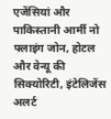एजेंसियां और पाकिस्‍तानी आर्मी नो फ्लाइंग जोन, होटल और वेन्‍यू की सिक्‍योरिटी, इंटेलिजेंस अलर्ट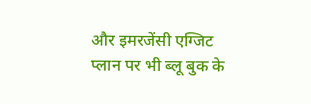और इमरजेंसी एग्जिट प्‍लान पर भी ब्‍लू बुक के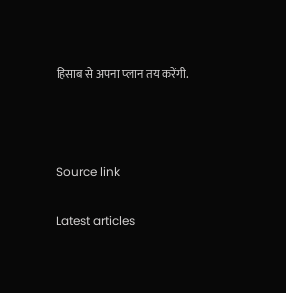हिसाब से अपना प्‍लान तय करेंगी.



Source link

Latest articles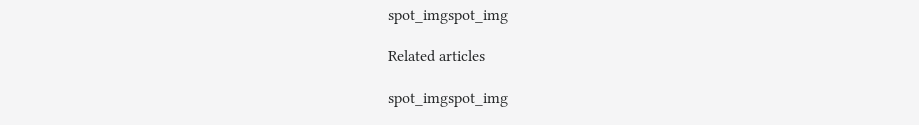spot_imgspot_img

Related articles

spot_imgspot_img